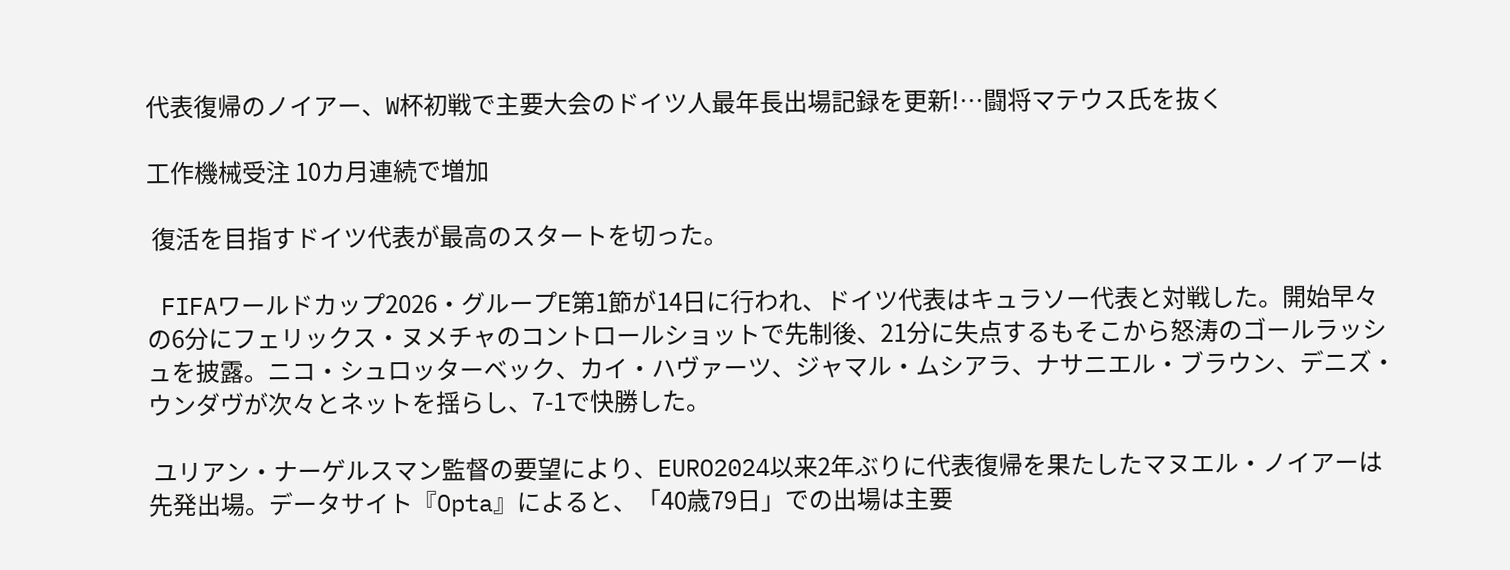代表復帰のノイアー、W杯初戦で主要大会のドイツ人最年長出場記録を更新!…闘将マテウス氏を抜く

工作機械受注 10カ月連続で増加

 復活を目指すドイツ代表が最高のスタートを切った。

 FIFAワールドカップ2026・グループE第1節が14日に行われ、ドイツ代表はキュラソー代表と対戦した。開始早々の6分にフェリックス・ヌメチャのコントロールショットで先制後、21分に失点するもそこから怒涛のゴールラッシュを披露。ニコ・シュロッターベック、カイ・ハヴァーツ、ジャマル・ムシアラ、ナサニエル・ブラウン、デニズ・ウンダヴが次々とネットを揺らし、7-1で快勝した。

 ユリアン・ナーゲルスマン監督の要望により、EURO2024以来2年ぶりに代表復帰を果たしたマヌエル・ノイアーは先発出場。データサイト『Opta』によると、「40歳79日」での出場は主要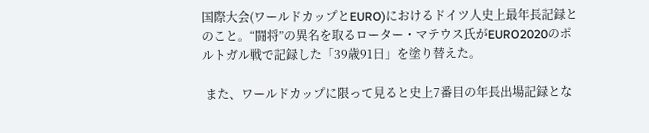国際大会(ワールドカップとEURO)におけるドイツ人史上最年長記録とのこと。“闘将”の異名を取るローター・マテウス氏がEURO2020のポルトガル戦で記録した「39歳91日」を塗り替えた。

 また、ワールドカップに限って見ると史上7番目の年長出場記録とな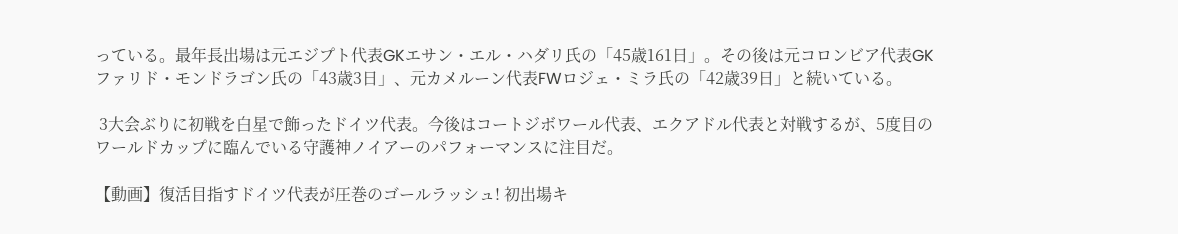っている。最年長出場は元エジプト代表GKエサン・エル・ハダリ氏の「45歳161日」。その後は元コロンビア代表GKファリド・モンドラゴン氏の「43歳3日」、元カメルーン代表FWロジェ・ミラ氏の「42歳39日」と続いている。

 3大会ぶりに初戦を白星で飾ったドイツ代表。今後はコートジボワール代表、エクアドル代表と対戦するが、5度目のワールドカップに臨んでいる守護神ノイアーのパフォーマンスに注目だ。

【動画】復活目指すドイツ代表が圧巻のゴールラッシュ! 初出場キ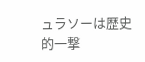ュラソーは歴史的一撃